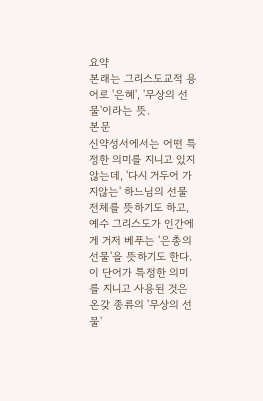요약
본래는 그리스도교적 용어로 '은혜', '무상의 선물'이라는 뜻.
본문
신약성서에서는 어떤 특정한 의미를 지니고 있지 않는데, '다시 거두어 가지않는' 하느님의 선물 전체를 뜻하기도 하고, 예수 그리스도가 인간에게 거저 베푸는 '은총의 선물'을 뜻하기도 한다. 이 단어가 특정한 의미를 지니고 사용된 것은 온갖 종류의 '무상의 선물'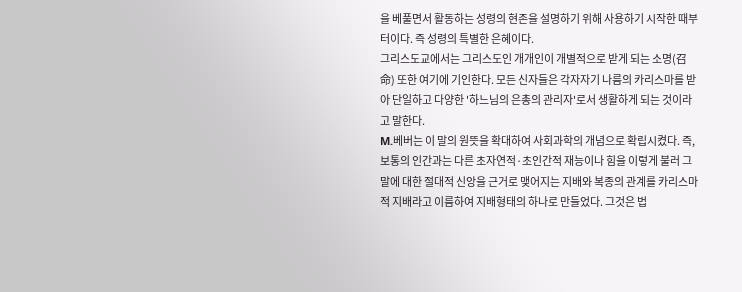을 베풀면서 활동하는 성령의 현존을 설명하기 위해 사용하기 시작한 때부터이다. 즉 성령의 특별한 은혜이다.
그리스도교에서는 그리스도인 개개인이 개별적으로 받게 되는 소명(召命) 또한 여기에 기인한다. 모든 신자들은 각자자기 나름의 카리스마를 받아 단일하고 다양한 '하느님의 은총의 관리자'로서 생활하게 되는 것이라고 말한다.
M.베버는 이 말의 원뜻을 확대하여 사회과학의 개념으로 확립시켰다. 즉, 보통의 인간과는 다른 초자연적·초인간적 재능이나 힘을 이렇게 불러 그 말에 대한 절대적 신앙을 근거로 맺어지는 지배와 복종의 관계를 카리스마적 지배라고 이름하여 지배형태의 하나로 만들었다. 그것은 법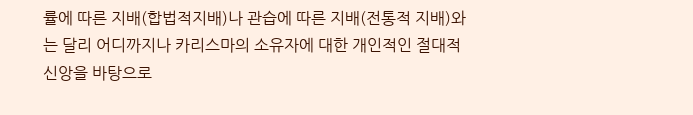률에 따른 지배(합법적지배)나 관습에 따른 지배(전통적 지배)와는 달리 어디까지나 카리스마의 소유자에 대한 개인적인 절대적 신앙을 바탕으로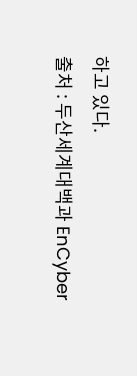하고 있다.
출처 : 두산세계대백과 EnCyber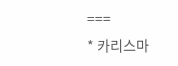===
* 카리스마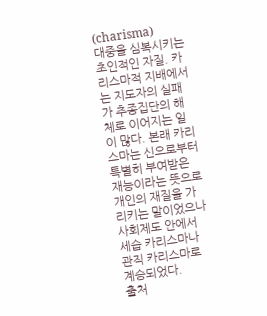(charisma)
대중을 심복시키는 초인적인 자질. 카리스마적 지배에서는 지도자의 실패가 추종집단의 해체로 이어지는 일이 많다. 본래 카리스마는 신으로부터 특별히 부여받은 재능이라는 뜻으로 개인의 재질을 가리키는 말이었으나 사회제도 안에서 세습 카리스마나 관직 카리스마로 계승되었다.
출처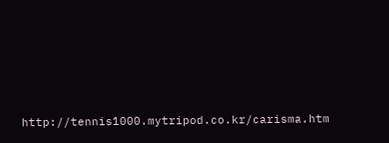http://tennis1000.mytripod.co.kr/carisma.htm